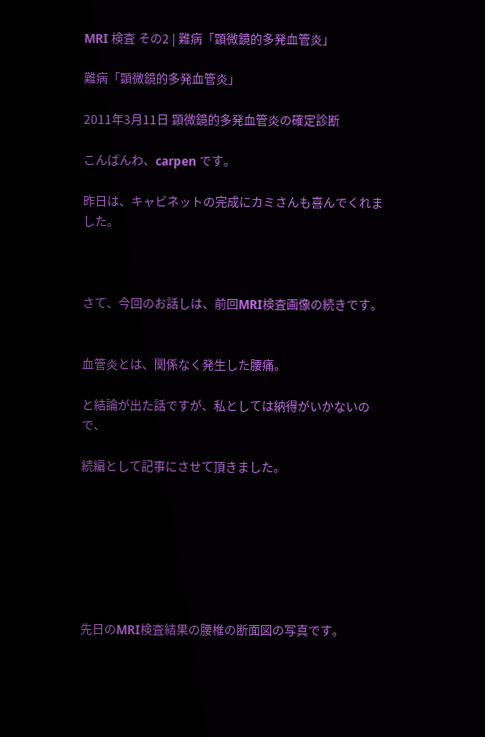MRI 検査 その2 | 難病「顕微鏡的多発血管炎」

難病「顕微鏡的多発血管炎」

2011年3月11日 顕微鏡的多発血管炎の確定診断

こんばんわ、carpen です。

昨日は、キャビネットの完成にカミさんも喜んでくれました。



さて、今回のお話しは、前回MRI検査画像の続きです。


血管炎とは、関係なく発生した腰痛。

と結論が出た話ですが、私としては納得がいかないので、

続編として記事にさせて頂きました。







先日のMRI検査結果の腰椎の断面図の写真です。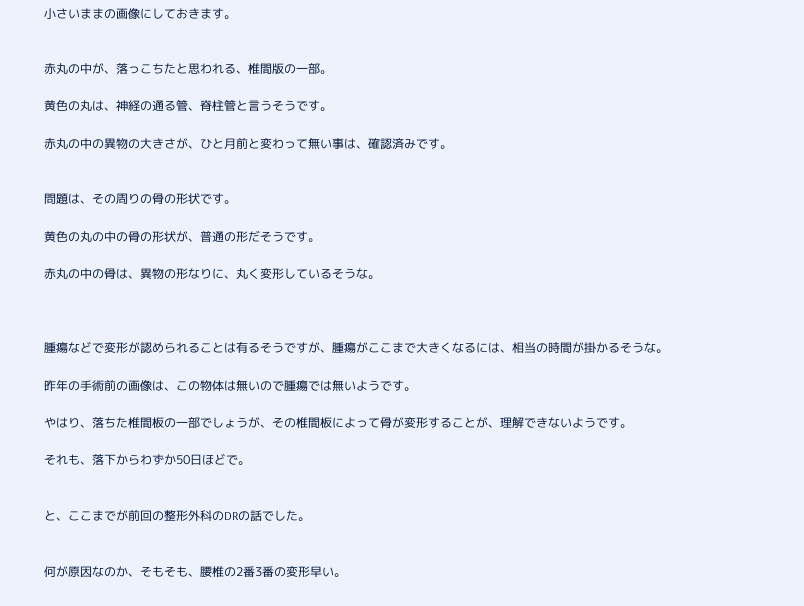小さいままの画像にしておきます。


赤丸の中が、落っこちたと思われる、椎間版の一部。

黄色の丸は、神経の通る管、脊柱管と言うそうです。

赤丸の中の異物の大きさが、ひと月前と変わって無い事は、確認済みです。


問題は、その周りの骨の形状です。

黄色の丸の中の骨の形状が、普通の形だそうです。

赤丸の中の骨は、異物の形なりに、丸く変形しているそうな。



腫瘍などで変形が認められることは有るそうですが、腫瘍がここまで大きくなるには、相当の時間が掛かるそうな。

昨年の手術前の画像は、この物体は無いので腫瘍では無いようです。

やはり、落ちた椎間板の一部でしょうが、その椎間板によって骨が変形することが、理解できないようです。

それも、落下からわずか50日ほどで。


と、ここまでが前回の整形外科のDRの話でした。


何が原因なのか、そもそも、腰椎の2番3番の変形早い。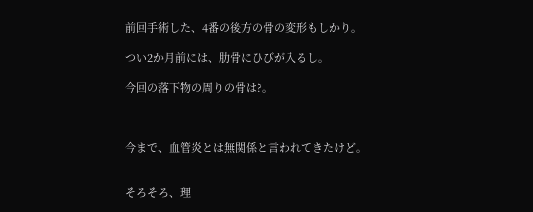前回手術した、4番の後方の骨の変形もしかり。

つい2か月前には、肋骨にひびが入るし。

今回の落下物の周りの骨は?。



今まで、血管炎とは無関係と言われてきたけど。


そろそろ、理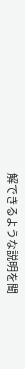解できるような説明を聞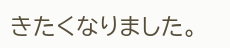きたくなりました。